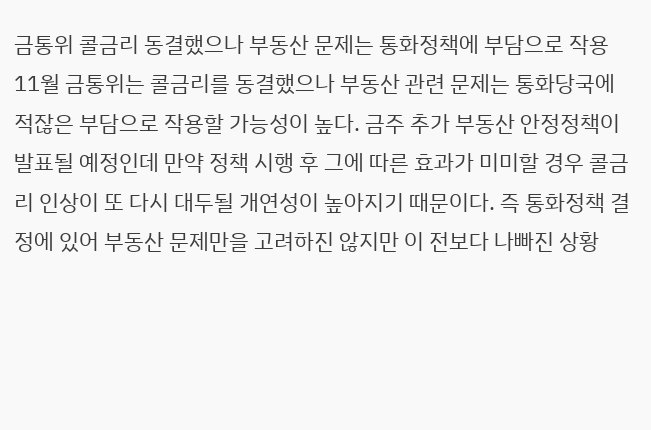금통위 콜금리 동결했으나 부동산 문제는 통화정책에 부담으로 작용 11월 금통위는 콜금리를 동결했으나 부동산 관련 문제는 통화당국에 적잖은 부담으로 작용할 가능성이 높다. 금주 추가 부동산 안정정책이 발표될 예정인데 만약 정책 시행 후 그에 따른 효과가 미미할 경우 콜금리 인상이 또 다시 대두될 개연성이 높아지기 때문이다. 즉 통화정책 결정에 있어 부동산 문제만을 고려하진 않지만 이 전보다 나빠진 상황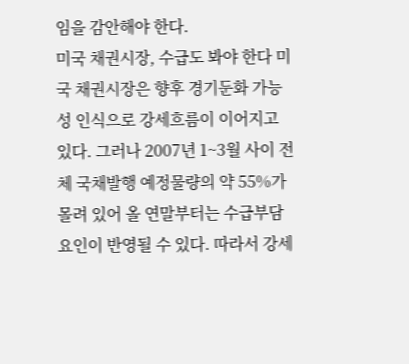임을 감안해야 한다.
미국 채권시장, 수급도 봐야 한다 미국 채권시장은 향후 경기둔화 가능성 인식으로 강세흐름이 이어지고 있다. 그러나 2007년 1~3월 사이 전체 국채발행 예정물량의 약 55%가 몰려 있어 올 연말부터는 수급부담 요인이 반영될 수 있다. 따라서 강세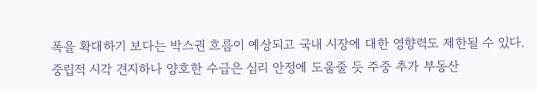폭을 확대하기 보다는 박스권 흐름이 예상되고 국내 시장에 대한 영향력도 제한될 수 있다.
중립적 시각 견지하나 양호한 수급은 심리 안정에 도움줄 듯 주중 추가 부동산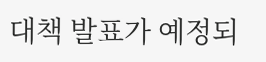대책 발표가 예정되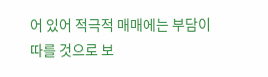어 있어 적극적 매매에는 부담이 따를 것으로 보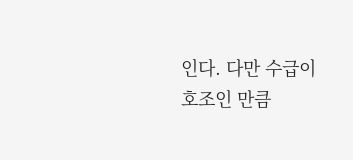인다. 다만 수급이 호조인 만큼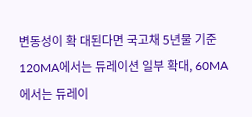변동성이 확 대된다면 국고채 5년물 기준 120MA에서는 듀레이션 일부 확대, 60MA에서는 듀레이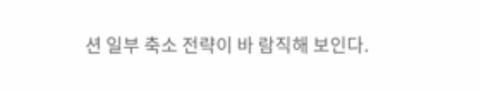션 일부 축소 전략이 바 람직해 보인다.